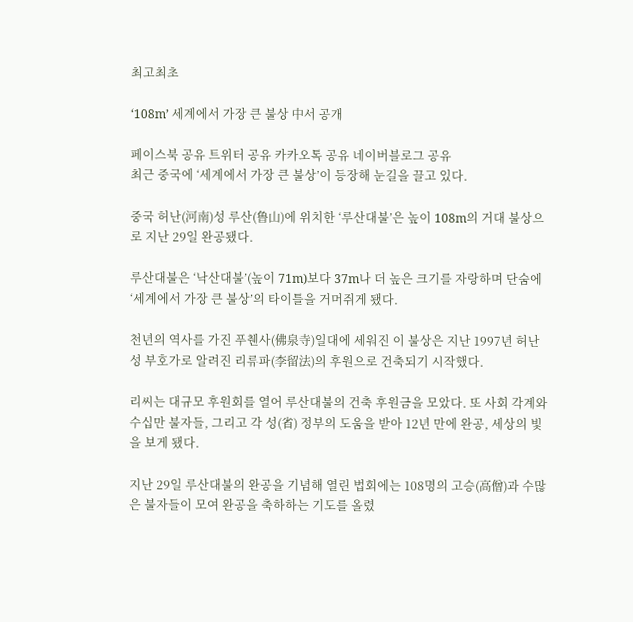최고최초

‘108m’ 세계에서 가장 큰 불상 中서 공개

페이스북 공유 트위터 공유 카카오톡 공유 네이버블로그 공유
최근 중국에 ‘세계에서 가장 큰 불상’이 등장해 눈길을 끌고 있다.

중국 허난(河南)성 루산(鲁山)에 위치한 ‘루산대불’은 높이 108m의 거대 불상으로 지난 29일 완공됐다.

루산대불은 ‘낙산대불’(높이 71m)보다 37m나 더 높은 크기를 자랑하며 단숨에 ‘세계에서 가장 큰 불상’의 타이틀을 거머쥐게 됐다.

천년의 역사를 가진 푸췐사(佛泉寺)일대에 세워진 이 불상은 지난 1997년 허난성 부호가로 알려진 리류파(李留法)의 후원으로 건축되기 시작했다.

리씨는 대규모 후원회를 열어 루산대불의 건축 후원금을 모았다. 또 사회 각계와 수십만 불자들, 그리고 각 성(省) 정부의 도움을 받아 12년 만에 완공, 세상의 빛을 보게 됐다.

지난 29일 루산대불의 완공을 기념해 열린 법회에는 108명의 고승(高僧)과 수많은 불자들이 모여 완공을 축하하는 기도를 올렸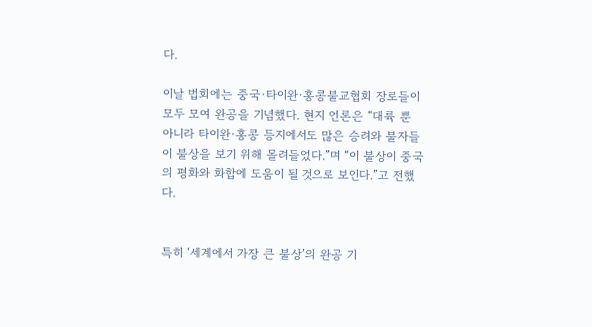다.

이날 법회에는 중국·타이완·홍콩불교협회 장로들이 모두 모여 완공을 기념했다. 현지 언론은 “대륙 뿐 아니라 타이완·홍콩 등지에서도 많은 승려와 불자들이 불상을 보기 위해 몰려들었다.”며 “이 불상이 중국의 평화와 화합에 도움이 될 것으로 보인다.”고 전했다.


특히 ‘세계에서 가장 큰 불상’의 완공 기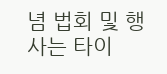념 법회 및 행사는 타이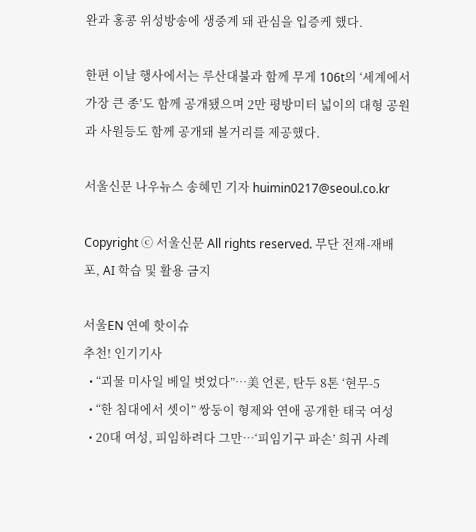완과 홍콩 위성방송에 생중계 돼 관심을 입증케 했다.

한편 이날 행사에서는 루산대불과 함께 무게 106t의 ‘세계에서 가장 큰 종’도 함께 공개됐으며 2만 평방미터 넓이의 대형 공원과 사원등도 함께 공개돼 볼거리를 제공했다.

서울신문 나우뉴스 송혜민 기자 huimin0217@seoul.co.kr

Copyright ⓒ 서울신문 All rights reserved. 무단 전재-재배포, AI 학습 및 활용 금지

서울EN 연예 핫이슈
추천! 인기기사
  • “괴물 미사일 베일 벗었다”…美 언론, 탄두 8톤 ‘현무-5
  • “한 침대에서 셋이” 쌍둥이 형제와 연애 공개한 태국 여성
  • 20대 여성, 피임하려다 그만…‘피임기구 파손’ 희귀 사례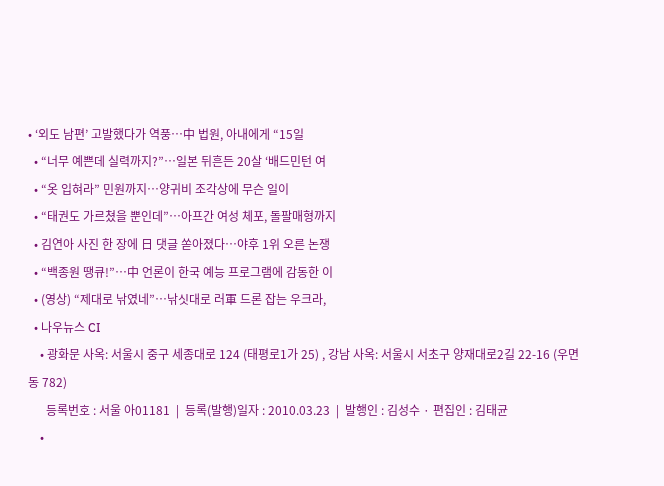• ‘외도 남편’ 고발했다가 역풍…中 법원, 아내에게 “15일
  • “너무 예쁜데 실력까지?”…일본 뒤흔든 20살 ‘배드민턴 여
  • “옷 입혀라” 민원까지…양귀비 조각상에 무슨 일이
  • “태권도 가르쳤을 뿐인데”…아프간 여성 체포, 돌팔매형까지
  • 김연아 사진 한 장에 日 댓글 쏟아졌다…야후 1위 오른 논쟁
  • “백종원 땡큐!”…中 언론이 한국 예능 프로그램에 감동한 이
  • (영상) “제대로 낚였네”…낚싯대로 러軍 드론 잡는 우크라,
  • 나우뉴스 CI
    • 광화문 사옥: 서울시 중구 세종대로 124 (태평로1가 25) , 강남 사옥: 서울시 서초구 양재대로2길 22-16 (우면동 782)
      등록번호 : 서울 아01181  |  등록(발행)일자 : 2010.03.23  |  발행인 : 김성수 · 편집인 : 김태균
    •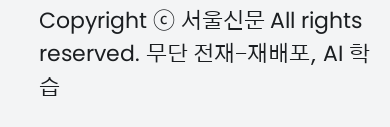Copyright ⓒ 서울신문 All rights reserved. 무단 전재-재배포, AI 학습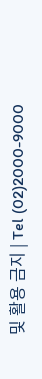및 활용 금지 | Tel (02)2000-9000